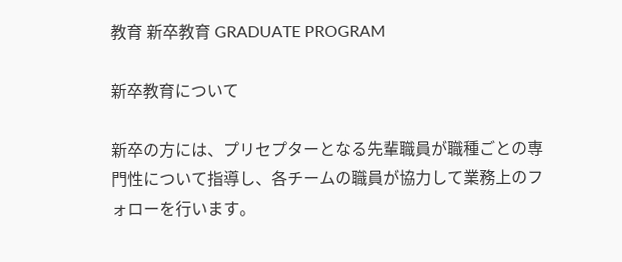教育 新卒教育 GRADUATE PROGRAM

新卒教育について

新卒の方には、プリセプターとなる先輩職員が職種ごとの専門性について指導し、各チームの職員が協力して業務上のフォローを行います。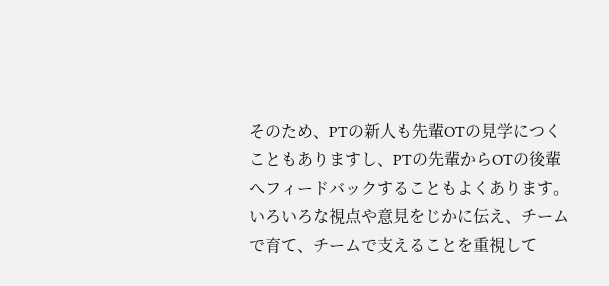そのため、PTの新人も先輩OTの見学につくこともありますし、PTの先輩からOTの後輩へフィードバックすることもよくあります。いろいろな視点や意見をじかに伝え、チームで育て、チームで支えることを重視して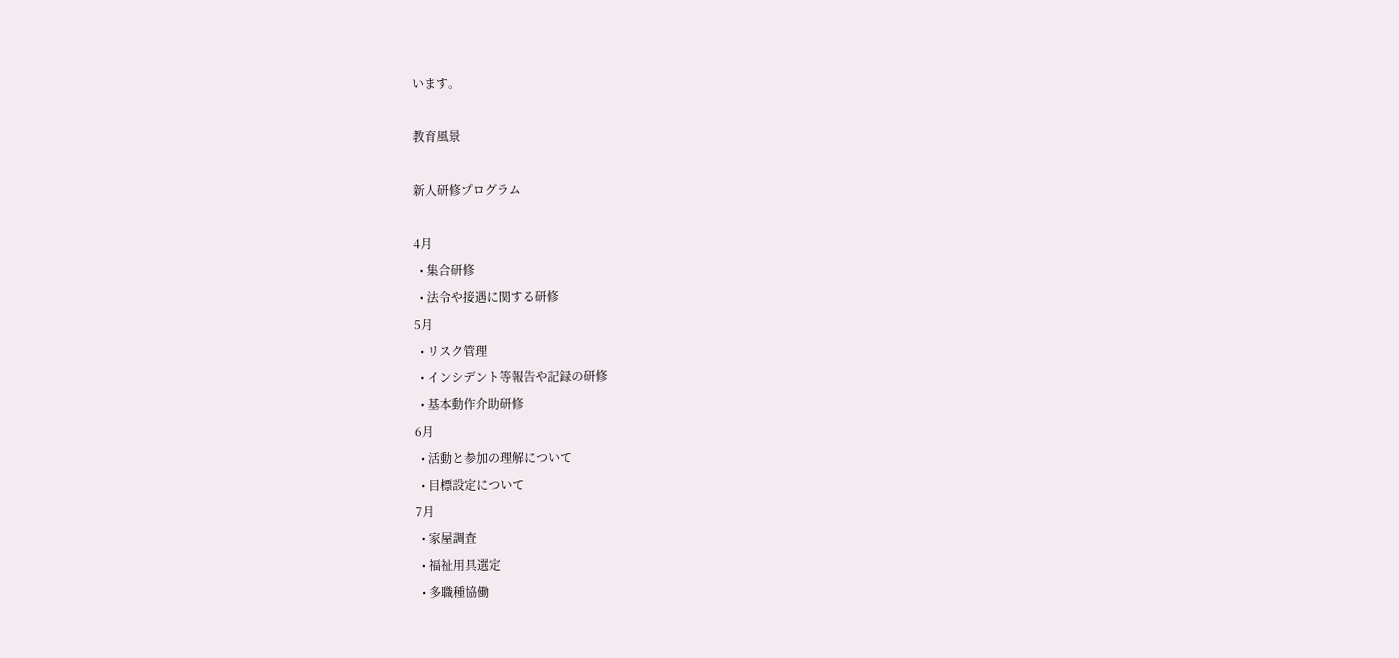います。

教育風景

新人研修プログラム

4月
  • 集合研修
  • 法令や接遇に関する研修
5月
  • リスク管理
  • インシデント等報告や記録の研修
  • 基本動作介助研修
6月
  • 活動と参加の理解について
  • 目標設定について
7月
  • 家屋調査
  • 福祉用具選定
  • 多職種協働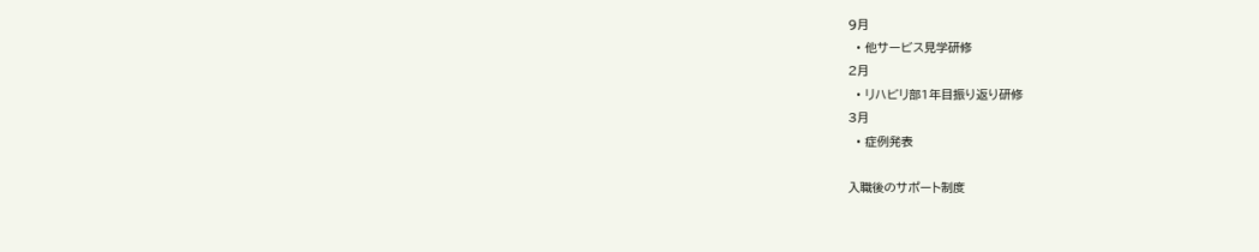9月
  • 他サービス見学研修
2月
  • リハビリ部1年目振り返り研修
3月
  • 症例発表

入職後のサポート制度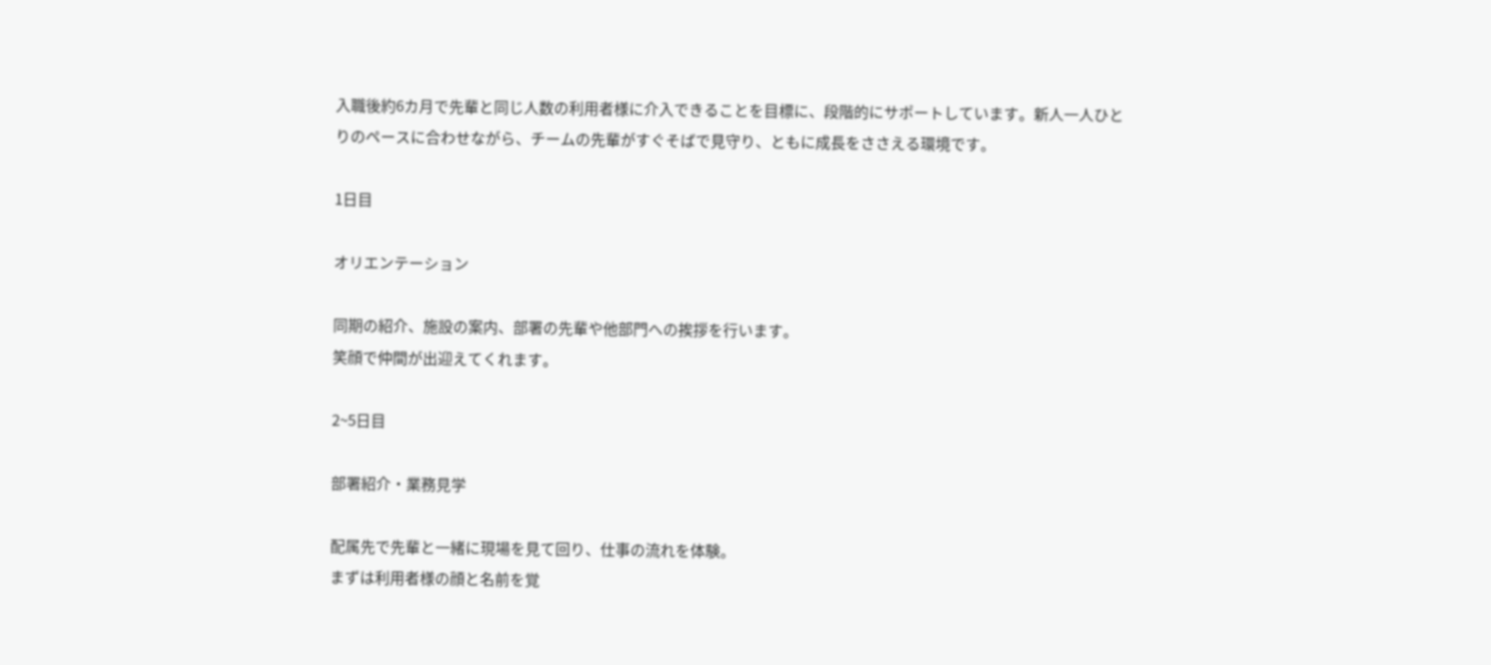入職後約6カ月で先輩と同じ人数の利用者様に介入できることを目標に、段階的にサポートしています。新人一人ひとりのペースに合わせながら、チームの先輩がすぐそばで見守り、ともに成長をささえる環境です。

1日目

オリエンテーション

同期の紹介、施設の案内、部署の先輩や他部門への挨拶を行います。
笑顔で仲間が出迎えてくれます。

2~5日目

部署紹介・業務見学

配属先で先輩と一緒に現場を見て回り、仕事の流れを体験。
まずは利用者様の顔と名前を覚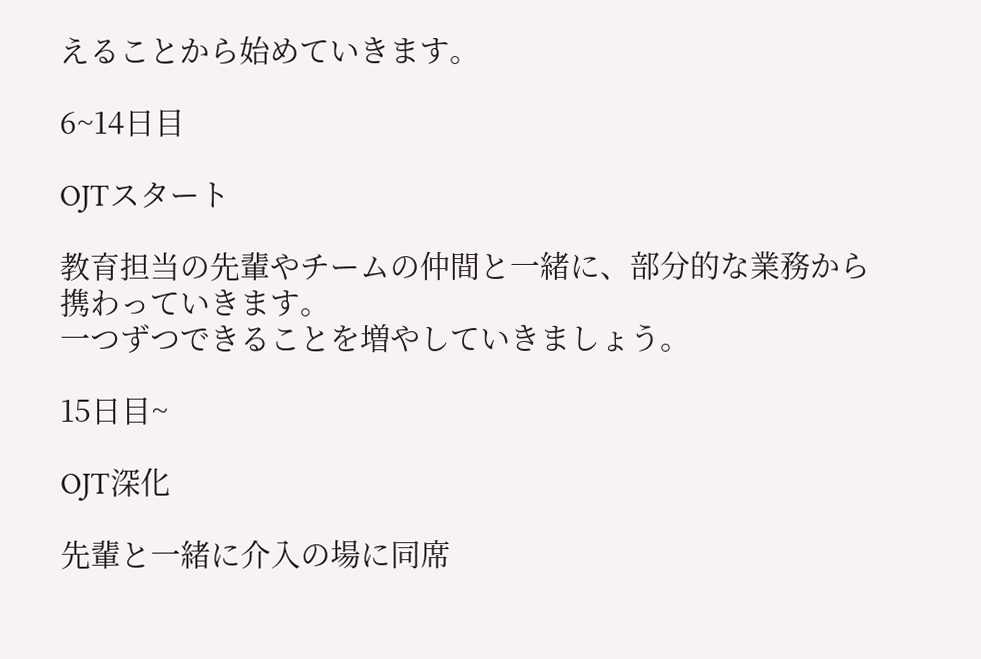えることから始めていきます。

6~14日目

OJTスタート

教育担当の先輩やチームの仲間と一緒に、部分的な業務から携わっていきます。
一つずつできることを増やしていきましょう。

15日目~

OJT深化

先輩と一緒に介入の場に同席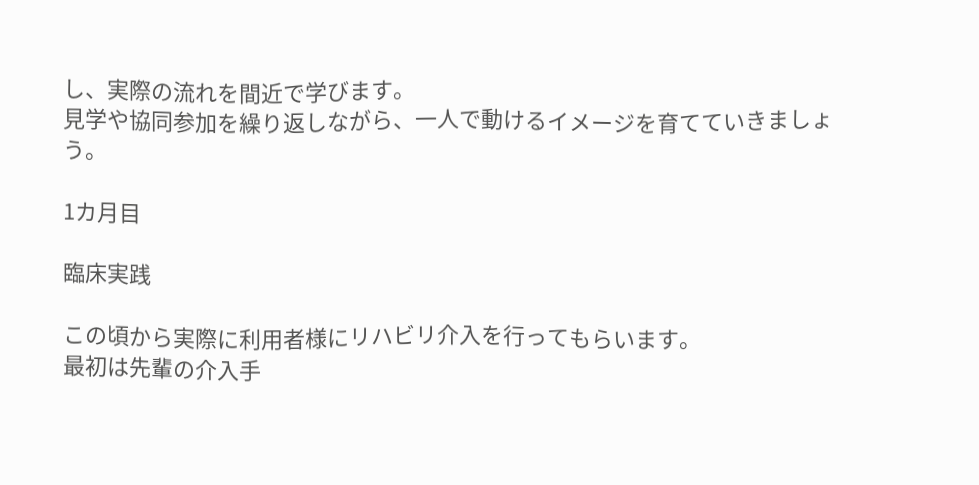し、実際の流れを間近で学びます。
見学や協同参加を繰り返しながら、一人で動けるイメージを育てていきましょう。

1カ月目

臨床実践

この頃から実際に利用者様にリハビリ介入を行ってもらいます。
最初は先輩の介入手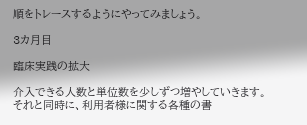順をトレースするようにやってみましょう。

3カ月目

臨床実践の拡大

介入できる人数と単位数を少しずつ増やしていきます。
それと同時に、利用者様に関する各種の書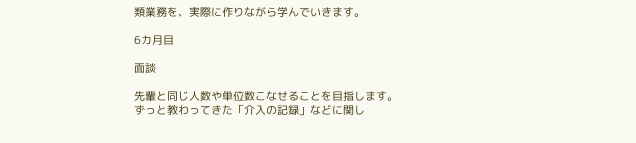類業務を、実際に作りながら学んでいきます。

6カ月目

面談

先輩と同じ人数や単位数こなせることを目指します。
ずっと教わってきた「介入の記録」などに関し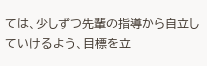ては、少しずつ先輩の指導から自立していけるよう、目標を立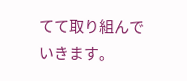てて取り組んでいきます。